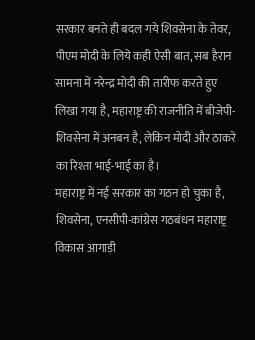सरकार बनते ही बदल गये शिवसेना के तेवर, पीएम मोदी के लिये कही ऐसी बात, सब हैरान
सामना में नरेन्द्र मोदी की तारीफ करते हुए लिखा गया है, महाराष्ट्र की राजनीति में बीजेपी-शिवसेना में अनबन है, लेकिन मोदी और ठाकरे का रिश्ता भाई-भाई का है।
महाराष्ट्र में नई सरकार का गठन हो चुका है, शिवसेना, एनसीपी-कांग्रेस गठबंधन महाराष्ट्र विकास आगाड़ी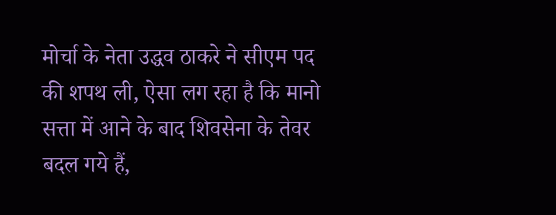मोर्चा के नेता उद्धव ठाकरे ने सीएम पद की शपथ ली, ऐसा लग रहा है कि मानो सत्ता में आने के बाद शिवसेना के तेवर बदल गये हैं,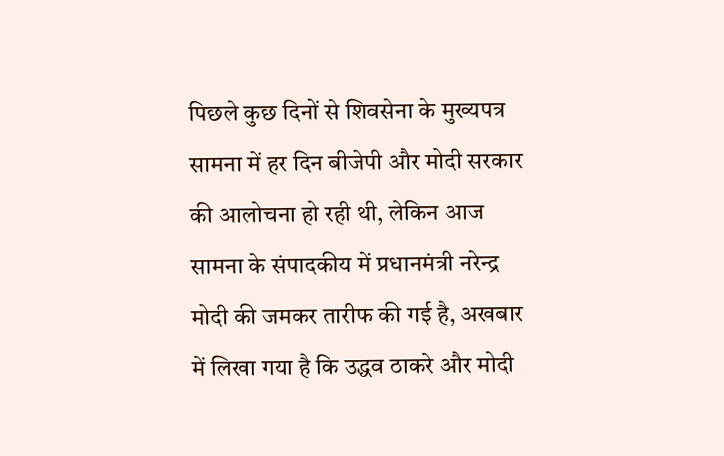पिछले कुछ दिनों से शिवसेना के मुख्यपत्र सामना में हर दिन बीजेपी और मोदी सरकार की आलोचना हो रही थी, लेकिन आज सामना के संपादकीय में प्रधानमंत्री नरेन्द्र मोदी की जमकर तारीफ की गई है, अखबार में लिखा गया है कि उद्धव ठाकरे और मोदी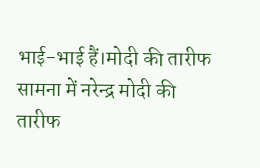भाई-भाई हैं।मोदी की तारीफ
सामना में नरेन्द्र मोदी की तारीफ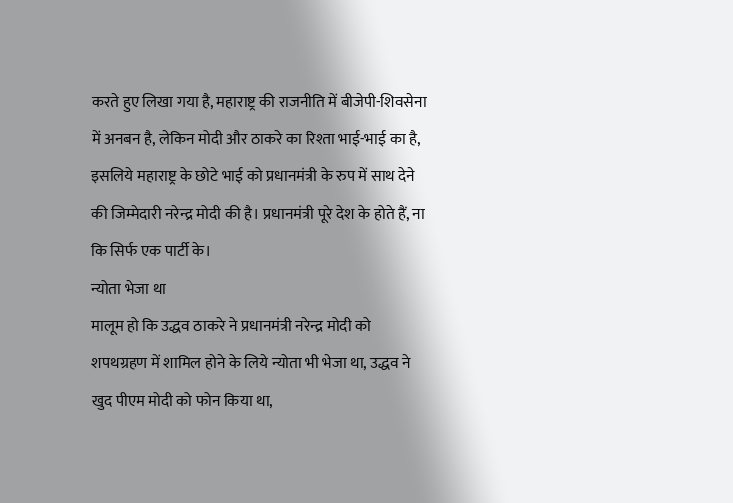करते हुए लिखा गया है, महाराष्ट्र की राजनीति में बीजेपी-शिवसेना में अनबन है, लेकिन मोदी और ठाकरे का रिश्ता भाई-भाई का है,
इसलिये महाराष्ट्र के छोटे भाई को प्रधानमंत्री के रुप में साथ देने की जिम्मेदारी नरेन्द्र मोदी की है। प्रधानमंत्री पूरे देश के होते हैं, ना कि सिर्फ एक पार्टी के।
न्योता भेजा था
मालूम हो कि उद्धव ठाकरे ने प्रधानमंत्री नरेन्द्र मोदी को शपथग्रहण में शामिल होने के लिये न्योता भी भेजा था, उद्धव ने खुद पीएम मोदी को फोन किया था,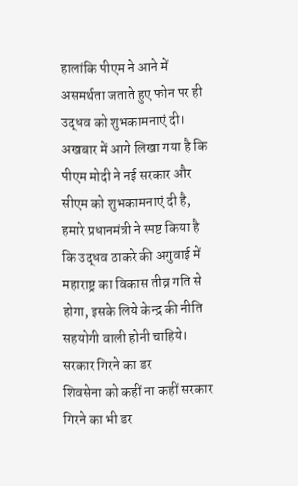हालांकि पीएम ने आने में असमर्थता जताते हुए फोन पर ही उद्धव को शुभकामनाएं दी। अखबार में आगे लिखा गया है कि पीएम मोदी ने नई सरकार और सीएम को शुभकामनाएं दी है, हमारे प्रधानमंत्री ने स्पष्ट किया है कि उद्धव ठाकरे की अगुवाई में महाराष्ट्र का विकास तीव्र गति से होगा, इसके लिये केन्द्र की नीति सहयोगी वाली होनी चाहिये।
सरकार गिरने का डर
शिवसेना को कहीं ना कहीं सरकार गिरने का भी डर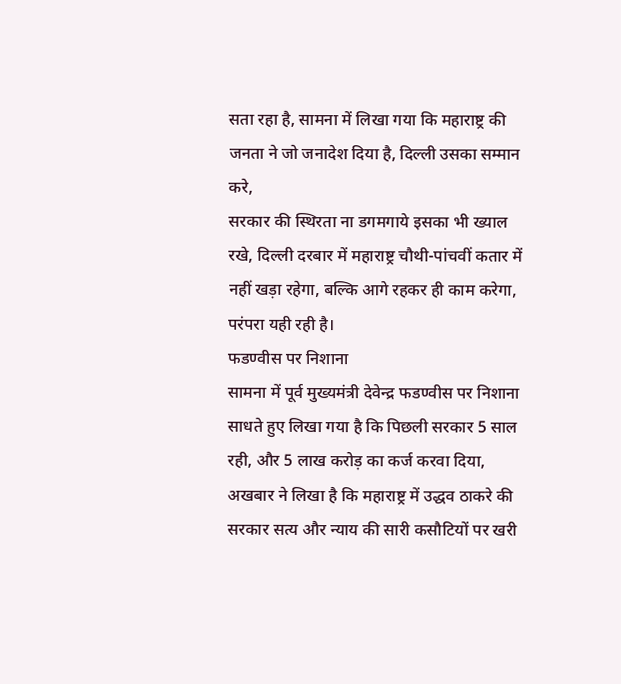सता रहा है, सामना में लिखा गया कि महाराष्ट्र की जनता ने जो जनादेश दिया है, दिल्ली उसका सम्मान करे,
सरकार की स्थिरता ना डगमगाये इसका भी ख्याल रखे, दिल्ली दरबार में महाराष्ट्र चौथी-पांचवीं कतार में नहीं खड़ा रहेगा, बल्कि आगे रहकर ही काम करेगा, परंपरा यही रही है।
फडण्वीस पर निशाना
सामना में पूर्व मुख्यमंत्री देवेन्द्र फडण्वीस पर निशाना साधते हुए लिखा गया है कि पिछली सरकार 5 साल रही, और 5 लाख करोड़ का कर्ज करवा दिया,
अखबार ने लिखा है कि महाराष्ट्र में उद्धव ठाकरे की सरकार सत्य और न्याय की सारी कसौटियों पर खरी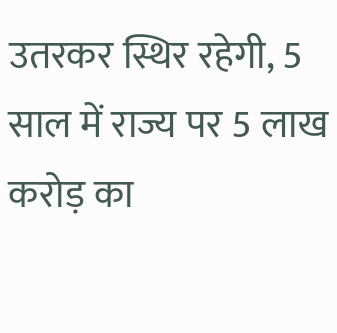उतरकर स्थिर रहेगी, 5 साल में राज्य पर 5 लाख करोड़ का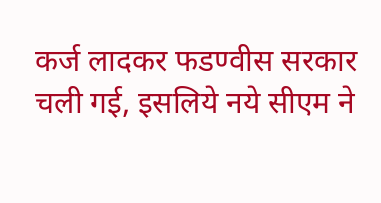कर्ज लादकर फडण्वीस सरकार चली गई, इसलिये नये सीएम ने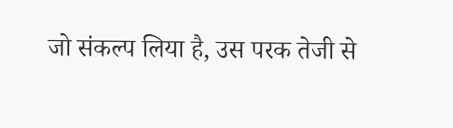जो संकल्प लिया है, उस परक तेजी से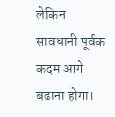लेकिन सावधानी पूर्वक कदम आगे बढाना होगा।